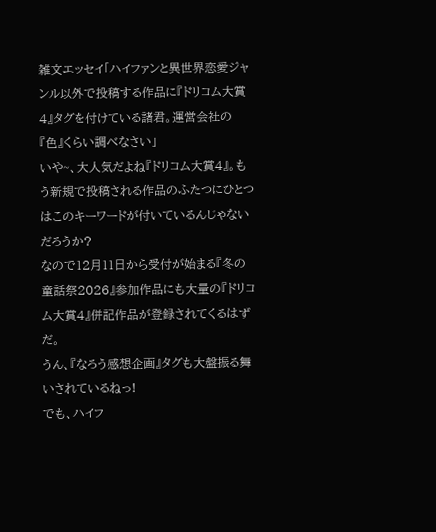雑文エッセイ「ハイファンと異世界恋愛ジャンル以外で投稿する作品に『ドリコム大賞4』タグを付けている諸君。運営会社の『色』くらい調べなさい」
いや~、大人気だよね『ドリコム大賞4』。もう新規で投稿される作品のふたつにひとつはこのキーワードが付いているんじゃないだろうか?
なので12月11日から受付が始まる『冬の童話祭2026』参加作品にも大量の『ドリコム大賞4』併記作品が登録されてくるはずだ。
うん、『なろう感想企画』タグも大盤振る舞いされているねっ!
でも、ハイフ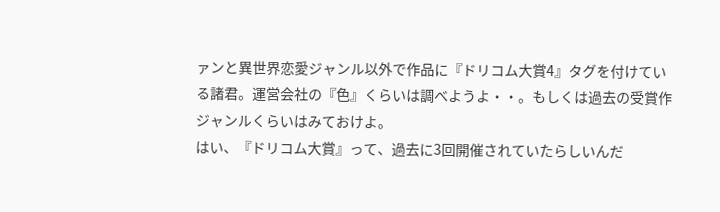ァンと異世界恋愛ジャンル以外で作品に『ドリコム大賞4』タグを付けている諸君。運営会社の『色』くらいは調べようよ・・。もしくは過去の受賞作ジャンルくらいはみておけよ。
はい、『ドリコム大賞』って、過去に3回開催されていたらしいんだ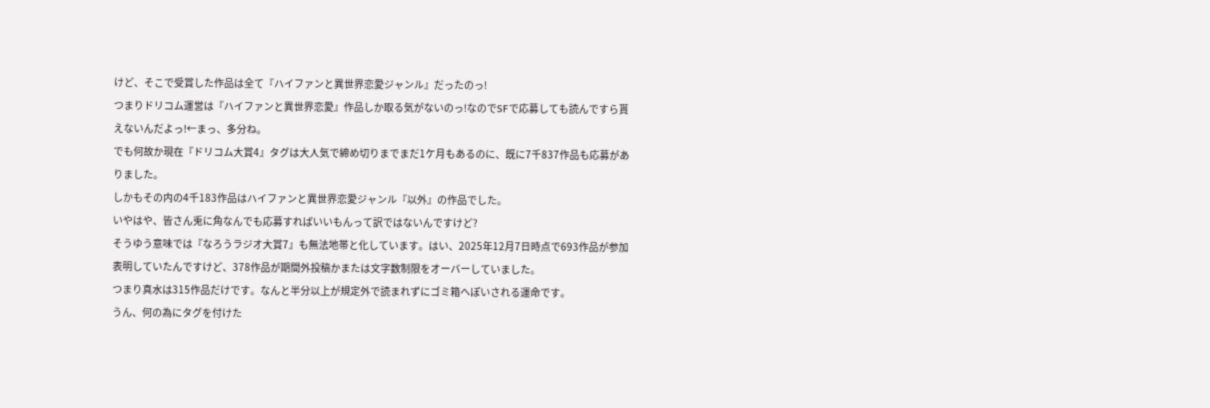けど、そこで受賞した作品は全て『ハイファンと異世界恋愛ジャンル』だったのっ!
つまりドリコム運営は『ハイファンと異世界恋愛』作品しか取る気がないのっ!なのでSFで応募しても読んですら貰えないんだよっ!←まっ、多分ね。
でも何故か現在『ドリコム大賞4』タグは大人気で締め切りまでまだ1ケ月もあるのに、既に7千837作品も応募がありました。
しかもその内の4千183作品はハイファンと異世界恋愛ジャンル『以外』の作品でした。
いやはや、皆さん兎に角なんでも応募すればいいもんって訳ではないんですけど?
そうゆう意味では『なろうラジオ大賞7』も無法地帯と化しています。はい、2025年12月7日時点で693作品が参加表明していたんですけど、378作品が期間外投稿かまたは文字数制限をオーバーしていました。
つまり真水は315作品だけです。なんと半分以上が規定外で読まれずにゴミ箱へぽいされる運命です。
うん、何の為にタグを付けた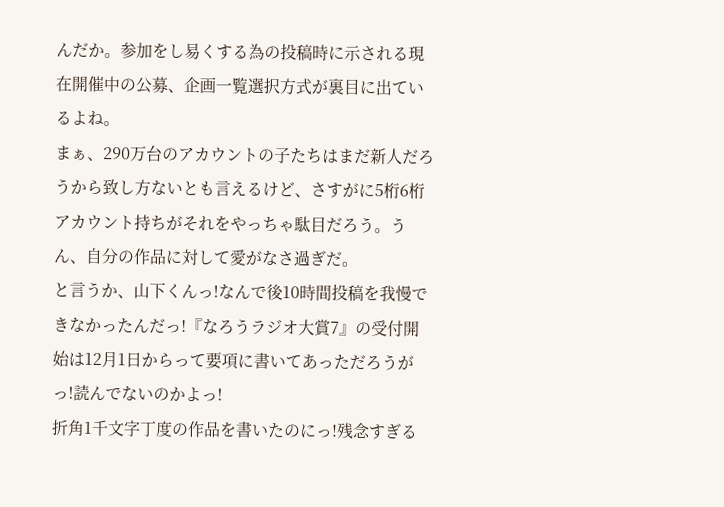んだか。参加をし易くする為の投稿時に示される現在開催中の公募、企画一覧選択方式が裏目に出ているよね。
まぁ、290万台のアカウントの子たちはまだ新人だろうから致し方ないとも言えるけど、さすがに5桁6桁アカウント持ちがそれをやっちゃ駄目だろう。うん、自分の作品に対して愛がなさ過ぎだ。
と言うか、山下くんっ!なんで後10時間投稿を我慢できなかったんだっ!『なろうラジオ大賞7』の受付開始は12月1日からって要項に書いてあっただろうがっ!読んでないのかよっ!
折角1千文字丁度の作品を書いたのにっ!残念すぎる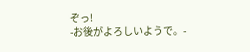ぞっ!
-お後がよろしいようで。-